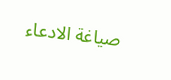صياغة الادعاء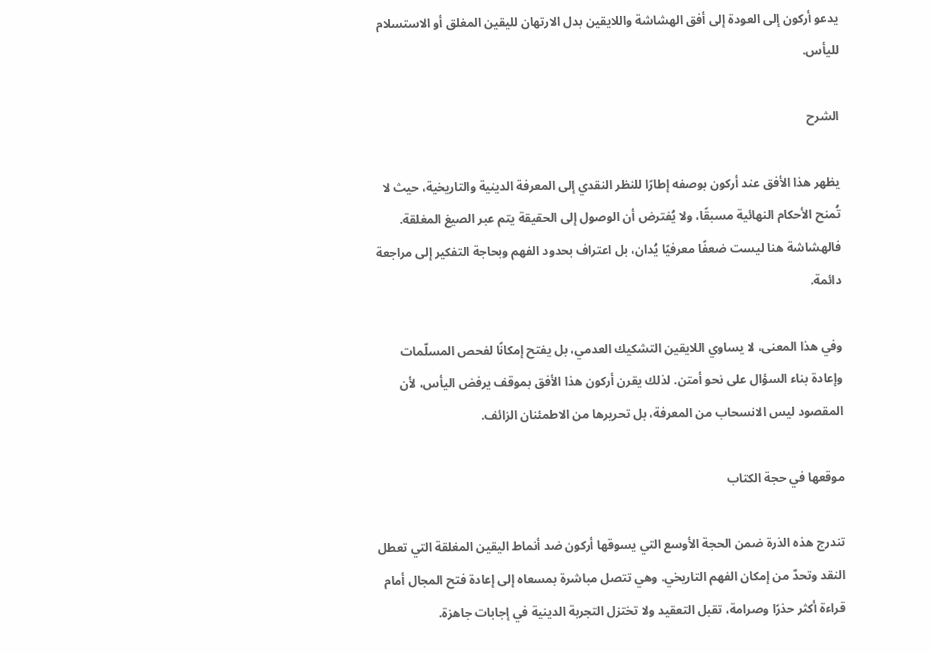يدعو أركون إلى العودة إلى أفق الهشاشة واللايقين بدل الارتهان لليقين المغلق أو الاستسلام لليأس.

الشرح

يظهر هذا الأفق عند أركون بوصفه إطارًا للنظر النقدي إلى المعرفة الدينية والتاريخية، حيث لا تُمنح الأحكام النهائية مسبقًا، ولا يُفترض أن الوصول إلى الحقيقة يتم عبر الصيغ المغلقة. فالهشاشة هنا ليست ضعفًا معرفيًا يُدان، بل اعتراف بحدود الفهم وبحاجة التفكير إلى مراجعة دائمة.

وفي هذا المعنى، لا يساوي اللايقين التشكيك العدمي، بل يفتح إمكانًا لفحص المسلّمات وإعادة بناء السؤال على نحو أمتن. لذلك يقرن أركون هذا الأفق بموقف يرفض اليأس، لأن المقصود ليس الانسحاب من المعرفة، بل تحريرها من الاطمئنان الزائف.

موقعها في حجة الكتاب

تندرج هذه الذرة ضمن الحجة الأوسع التي يسوقها أركون ضد أنماط اليقين المغلقة التي تعطل النقد وتحدّ من إمكان الفهم التاريخي. وهي تتصل مباشرة بمسعاه إلى إعادة فتح المجال أمام قراءة أكثر حذرًا وصرامة، تقبل التعقيد ولا تختزل التجربة الدينية في إجابات جاهزة.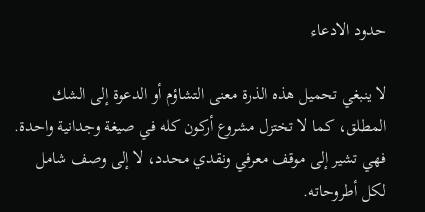حدود الادعاء

لا ينبغي تحميل هذه الذرة معنى التشاؤم أو الدعوة إلى الشك المطلق، كما لا تختزل مشروع أركون كله في صيغة وجدانية واحدة. فهي تشير إلى موقف معرفي ونقدي محدد، لا إلى وصف شامل لكل أطروحاته.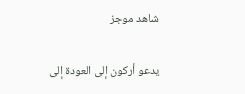شاهد موجز

يدعو أركون إلى العودة إلى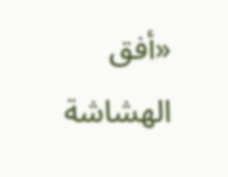«أفق الهشاشة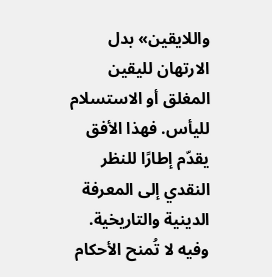واللايقين» بدل الارتهان لليقين المغلق أو الاستسلام لليأس. فهذا الأفق يقدّم إطارًا للنظر النقدي إلى المعرفة الدينية والتاريخية. وفيه لا تُمنح الأحكام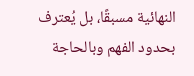النهائية مسبقًا، بل يُعترف بحدود الفهم وبالحاجة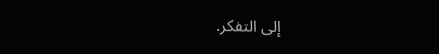إلى التفكر.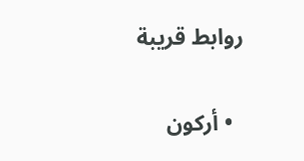روابط قريبة

  • أركون